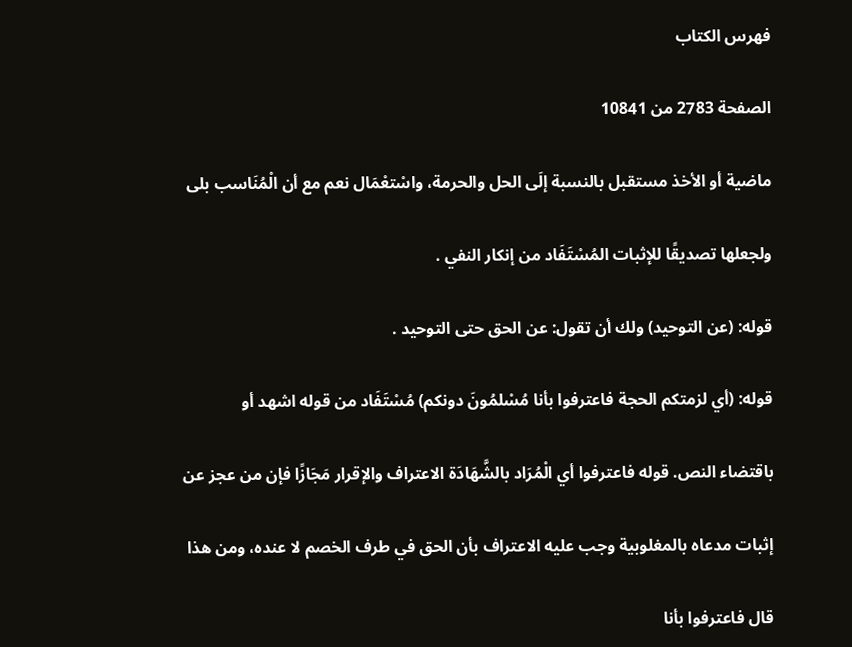فهرس الكتاب

الصفحة 2783 من 10841

ماضية أو الأخذ مستقبل بالنسبة إلَى الحل والحرمة، واسْتعْمَال نعم مع أن الْمُنَاسب بلى

ولجعلها تصديقًا للإثبات المُسْتَفَاد من إنكار النفي .

قوله: (عن التوحيد) ولك أن تقول: عن الحق حتى التوحيد .

قوله: (أي لزمتكم الحجة فاعترفوا بأنا مُسْلمُونَ دونكم) مُسْتَفَاد من قوله اشهد أو

باقتضاء النص. قوله فاعترفوا أي الْمُرَاد بالشَّهَادَة الاعتراف والإقرار مَجَازًا فإن من عجز عن

إثبات مدعاه بالمغلوبية وجب عليه الاعتراف بأن الحق في طرف الخصم لا عنده، ومن هذا

قال فاعترفوا بأنا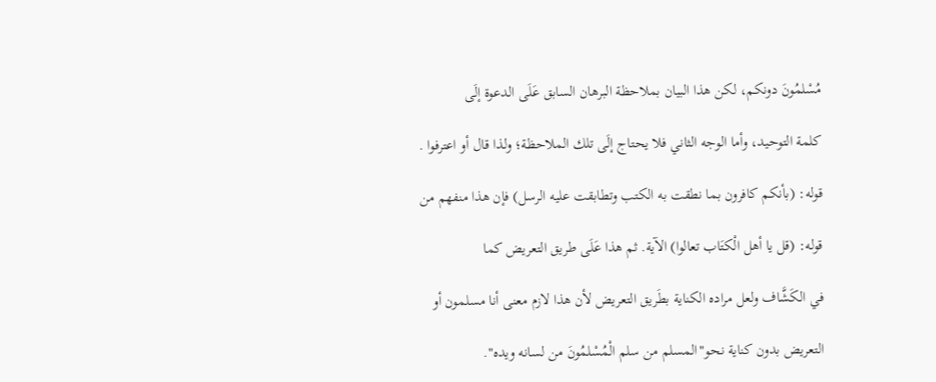مُسْلمُونَ دونكم، لكن هذا البيان بملاحظة البرهان السابق عَلَى الدعوة إلَى

كلمة التوحيد، وأما الوجه الثاني فلا يحتاج إلَى تلك الملاحظة؛ ولذا قال أو اعترفوا .

قوله: (بأنكم كافرون بما نطقت به الكتب وتطابقت عليه الرسل) فإن هذا منفهم من

قوله: (قل يا أهل الْكتَاب تعالوا) الآية. ثم هذا عَلَى طريق التعريض كما

في الكَشَّاف ولعل مراده الكناية بطَريق التعريض لأن هذا لازم معنى أنا مسلمون أو

التعريض بدون كناية نحو"المسلم من سلم الْمُسْلمُونَ من لسانه ويده".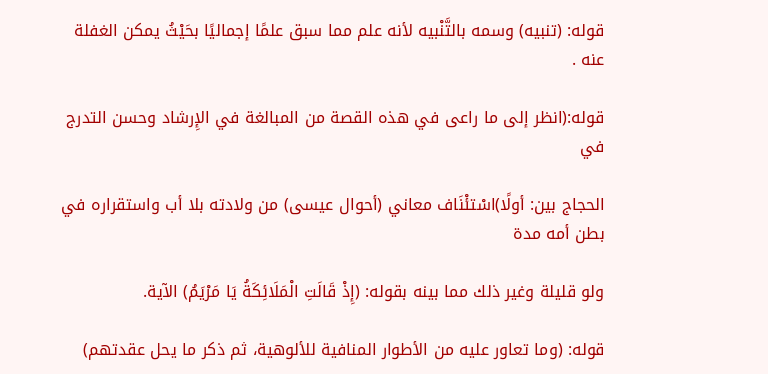قوله: (تنبيه) وسمه بالتَّنْبيه لأنه علم مما سبق علمًا إجماليًا بحَيْثُ يمكن الغفلة عنه .

قوله:(انظر إلى ما راعى في هذه القصة من المبالغة في الإِرشاد وحسن التدرج في

الحجاج بين: أولًا)اسْتئْنَاف معاني (أحوال عيسى) من ولادته بلا أب واستقراره في بطن أمه مدة

ولو قليلة وغير ذلك مما بينه بقوله: (إِذْ قَالَتِ الْمَلَائِكَةُ يَا مَرْيَمُ) الآية.

قوله: (وما تعاور عليه من الأطوار المنافية للألوهية، ثم ذكر ما يحل عقدتهم)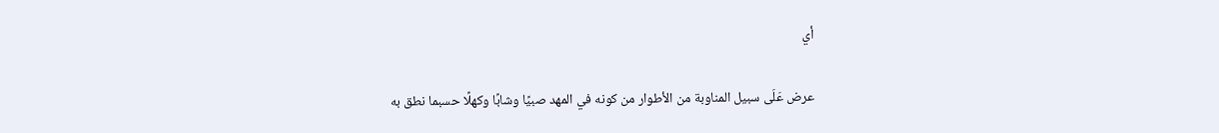أي

عرض عَلَى سبيل المناوبة من الأطوار من كونه في المهد صبيًا وشابًا وكهلًا حسبما نطق به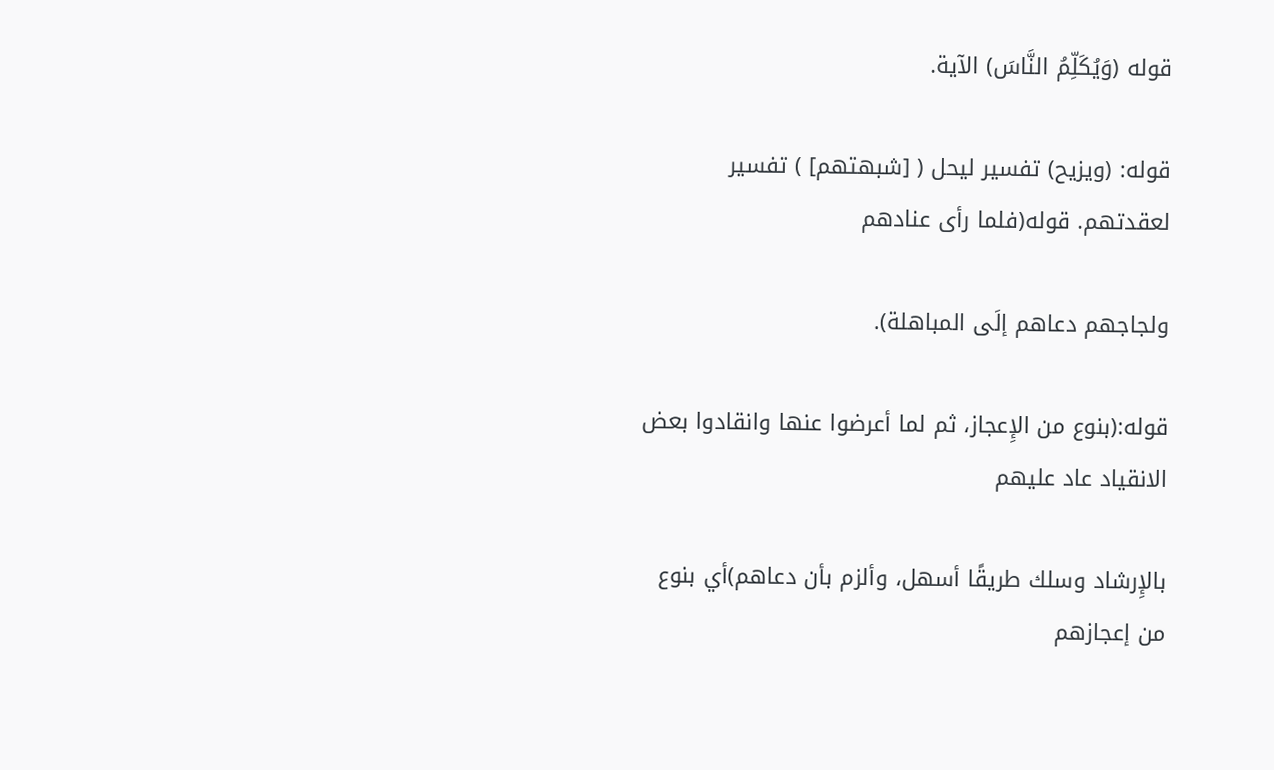قوله (وَيُكَلِّمُ النَّاسَ) الآية.

قوله: (ويزيح) تفسير ليحل ( [شبهتهم] ) تفسير لعقدتهم. قوله(فلما رأى عنادهم

ولجاجهم دعاهم إلَى المباهلة).

قوله:(بنوع من الإِعجاز، ثم لما أعرضوا عنها وانقادوا بعض الانقياد عاد عليهم

بالإِرشاد وسلك طريقًا أسهل، وألزم بأن دعاهم)أي بنوع من إعجازهم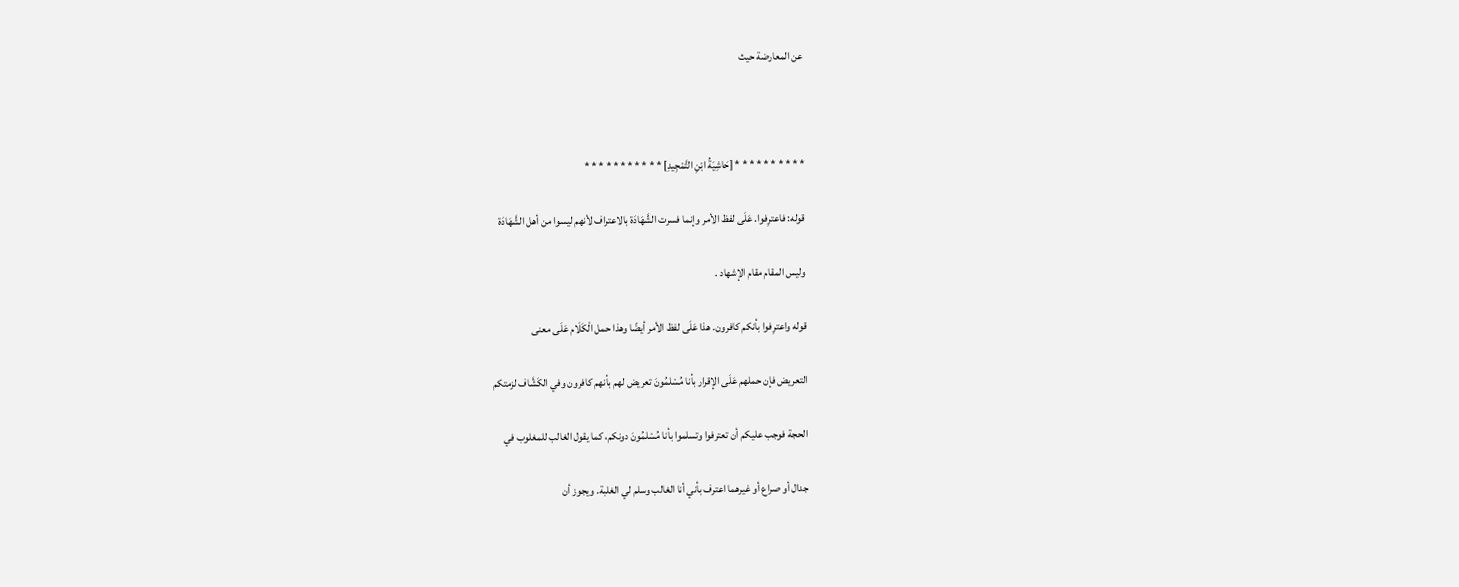عن المعارضة حيث



* * * * * * * * * * [حَاشِيَةُ ابْنِ التَّمْجِيدِ] * * * * * * * * * * *

قوله: فاعترِفوا. عَلَى لفظ الأمر وإنما فسرت الشَّهَادَة بالاعتراف لأنهم ليسوا من أهل الشَّهَادَة

وليس المقام مقام الإشهاد .

قوله واعترِفوا بأنكم كافرون. هذا عَلَى لفظ الأمر أيضًا وهذا حمل الْكَلَام عَلَى معنى

التعريض فإن حملهم عَلَى الإقرار بأنا مُسْلمُونَ تعريض لهم بأنهم كافرون وفي الكَشَّاف لزمتكم

الحجة فوجب عليكم أن تعترفوا وتسلموا بأنا مُسْلمُونَ دونكم، كما يقول الغالب للمغلوب في

جدال أو صراع أو غيرهما اعترف بأني أنا الغالب وسلم لي الغلبة. ويجوز أن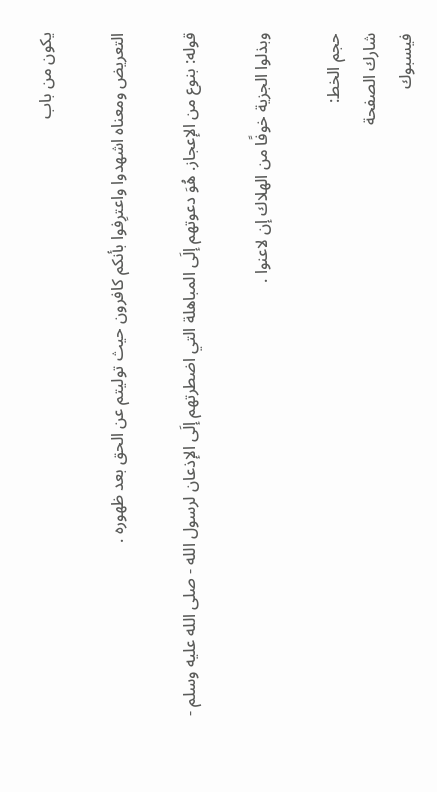يكون من باب

التعريض ومعناه اشهدوا واعترِفوا بأنكم كافرون حيث توليتم عن الحق بعد ظهوره .

قوله: بنوع من الإعجاز. هُوَ دعوتهم إلَى المباهلة التي اضطرتهم إلَى الإذعان لرسول الله - صلى الله عليه وسلم -

وبذلوا الجزية خوفًا من الهلاك إن لاعنوا .

حجم الخط:
شارك الصفحة
فيسبوك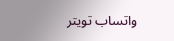واتساب تويتر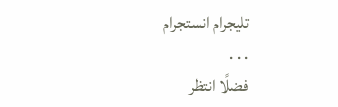تليجرام انستجرام
. . .
فضلًا انتظر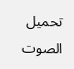تحميل الصوت